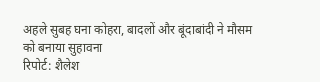अहले सुबह घना कोहरा, बादलों और बूंदाबांदी ने मौसम को बनाया सुहावना
रिपोर्ट: शैलेश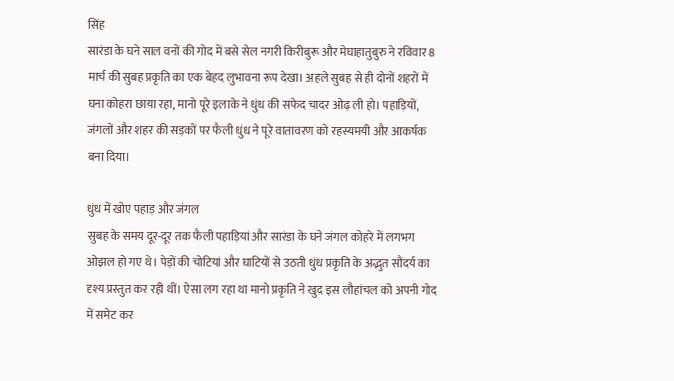सिंह
सारंडा के घने साल वनों की गोद में बसे सेल नगरी किरीबुरू और मेघाहातुबुरु ने रविवार 8 मार्च की सुबह प्रकृति का एक बेहद लुभावना रूप देखा। अहले सुबह से ही दोनों शहरों में घना कोहरा छाया रहा, मानो पूरे इलाके ने धुंध की सफेद चादर ओढ़ ली हो। पहाड़ियों, जंगलों और शहर की सड़कों पर फैली धुंध ने पूरे वातावरण को रहस्यमयी और आकर्षक बना दिया।

धुंध में खोए पहाड़ और जंगल
सुबह के समय दूर-दूर तक फैली पहाड़ियां और सारंडा के घने जंगल कोहरे में लगभग ओझल हो गए थे। पेड़ों की चोटियां और घाटियों से उठती धुंध प्रकृति के अद्भुत सौंदर्य का दृश्य प्रस्तुत कर रही थीं। ऐसा लग रहा था मानो प्रकृति ने खुद इस लौहांचल को अपनी गोद में समेट कर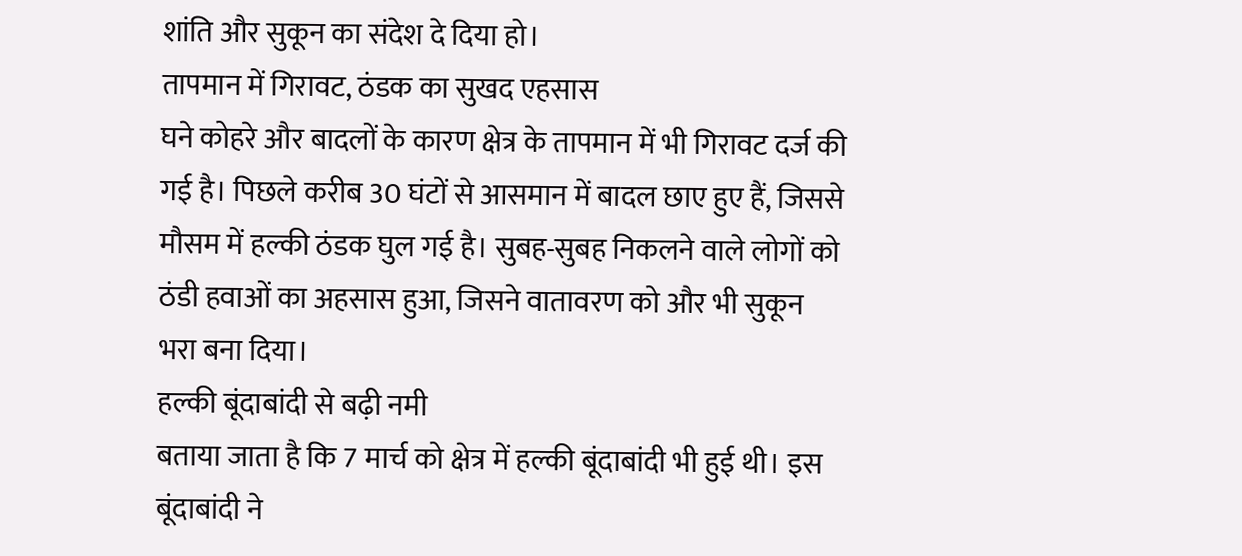शांति और सुकून का संदेश दे दिया हो।
तापमान में गिरावट, ठंडक का सुखद एहसास
घने कोहरे और बादलों के कारण क्षेत्र के तापमान में भी गिरावट दर्ज की गई है। पिछले करीब 30 घंटों से आसमान में बादल छाए हुए हैं, जिससे मौसम में हल्की ठंडक घुल गई है। सुबह-सुबह निकलने वाले लोगों को ठंडी हवाओं का अहसास हुआ, जिसने वातावरण को और भी सुकून भरा बना दिया।
हल्की बूंदाबांदी से बढ़ी नमी
बताया जाता है कि 7 मार्च को क्षेत्र में हल्की बूंदाबांदी भी हुई थी। इस बूंदाबांदी ने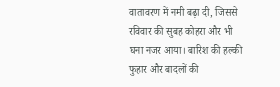वातावरण में नमी बढ़ा दी, जिससे रविवार की सुबह कोहरा और भी घना नजर आया। बारिश की हल्की फुहार और बादलों की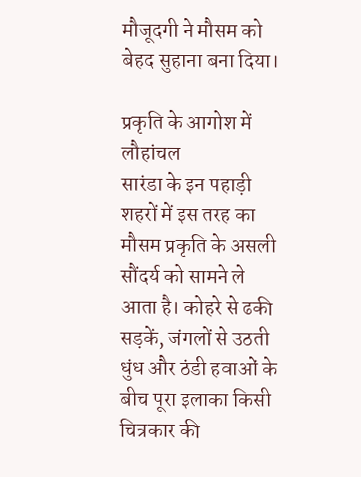मौजूदगी ने मौसम को बेहद सुहाना बना दिया।

प्रकृति के आगोश में लौहांचल
सारंडा के इन पहाड़ी शहरों में इस तरह का मौसम प्रकृति के असली सौंदर्य को सामने ले आता है। कोहरे से ढकी सड़कें, जंगलों से उठती धुंध और ठंडी हवाओं के बीच पूरा इलाका किसी चित्रकार की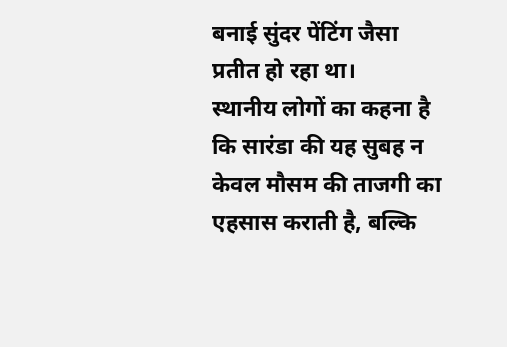बनाई सुंदर पेंटिंग जैसा प्रतीत हो रहा था।
स्थानीय लोगों का कहना है कि सारंडा की यह सुबह न केवल मौसम की ताजगी का एहसास कराती है, बल्कि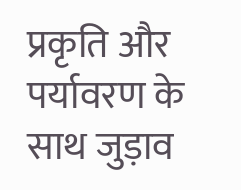प्रकृति और पर्यावरण के साथ जुड़ाव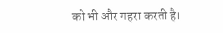को भी और गहरा करती है।